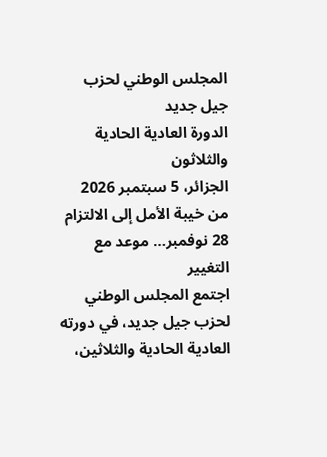المجلس الوطني لحزب جيل جديد
الدورة العادية الحادية والثلاثون
الجزائر، 5 سبتمبر 2026
من خيبة الأمل إلى الالتزام 28 نوفمبر… موعد مع التغيير
اجتمع المجلس الوطني لحزب جيل جديد، في دورته العادية الحادية والثلاثين،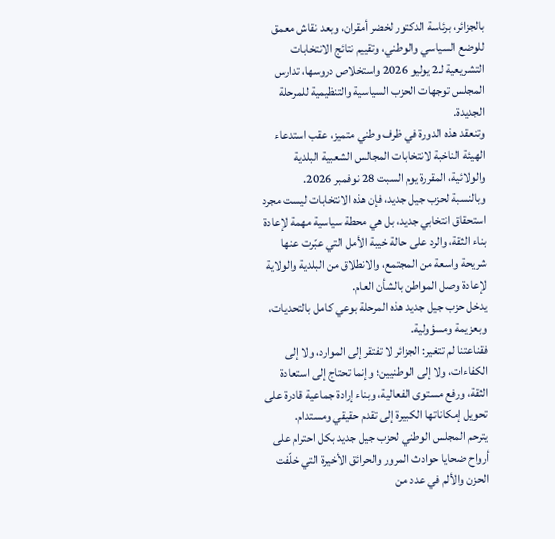بالجزائر، برئاسة الدكتور لخضر أمقران، وبعد نقاش معمق للوضع السياسي والوطني، وتقييم نتائج الانتخابات التشريعية لـ2 يوليو 2026 واستخلاص دروسها، تدارس المجلس توجهات الحزب السياسية والتنظيمية للمرحلة الجديدة.
وتنعقد هذه الدورة في ظرف وطني متميز، عقب استدعاء الهيئة الناخبة لانتخابات المجالس الشعبية البلدية والولائية، المقررة يوم السبت 28 نوفمبر 2026.
وبالنسبة لحزب جيل جديد، فإن هذه الانتخابات ليست مجرد استحقاق انتخابي جديد، بل هي محطة سياسية مهمة لإعادة بناء الثقة، والرد على حالة خيبة الأمل التي عبّرت عنها شريحة واسعة من المجتمع، والانطلاق من البلدية والولاية لإعادة وصل المواطن بالشأن العام.
يدخل حزب جيل جديد هذه المرحلة بوعي كامل بالتحديات، وبعزيمة ومسؤولية.
فقناعتنا لم تتغير: الجزائر لا تفتقر إلى الموارد، ولا إلى الكفاءات، ولا إلى الوطنيين؛ وإنما تحتاج إلى استعادة الثقة، ورفع مستوى الفعالية، وبناء إرادة جماعية قادرة على تحويل إمكاناتها الكبيرة إلى تقدم حقيقي ومستدام.
يترحم المجلس الوطني لحزب جيل جديد بكل احترام على أرواح ضحايا حوادث المرور والحرائق الأخيرة التي خلّفت الحزن والألم في عدد من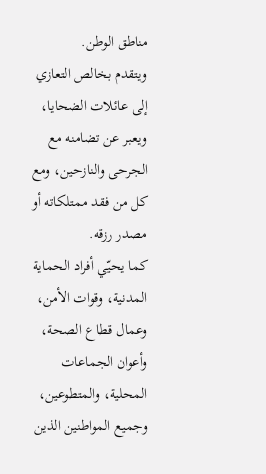مناطق الوطن.
ويتقدم بخالص التعازي إلى عائلات الضحايا، ويعبر عن تضامنه مع الجرحى والنازحين، ومع كل من فقد ممتلكاته أو مصدر رزقه.
كما يحيّي أفراد الحماية المدنية، وقوات الأمن، وعمال قطاع الصحة، وأعوان الجماعات المحلية، والمتطوعين، وجميع المواطنين الذين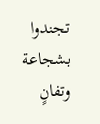تجندوا بشجاعة وتفانٍ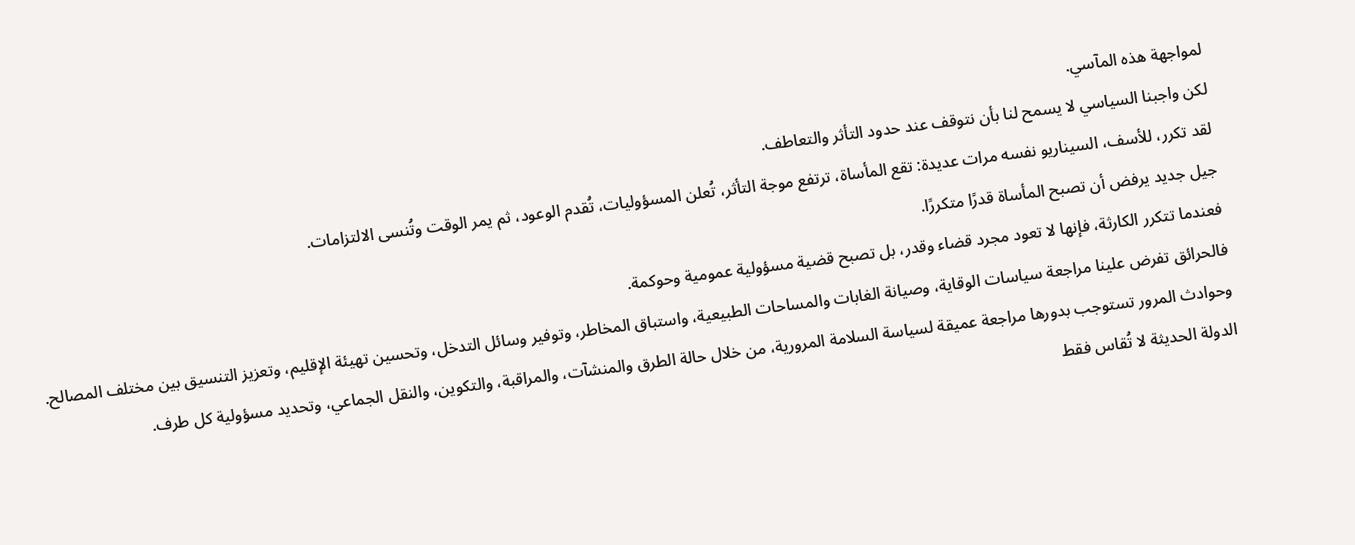لمواجهة هذه المآسي.
لكن واجبنا السياسي لا يسمح لنا بأن نتوقف عند حدود التأثر والتعاطف.
لقد تكرر، للأسف، السيناريو نفسه مرات عديدة: تقع المأساة، ترتفع موجة التأثر، تُعلن المسؤوليات، تُقدم الوعود، ثم يمر الوقت وتُنسى الالتزامات.
جيل جديد يرفض أن تصبح المأساة قدرًا متكررًا.
فعندما تتكرر الكارثة، فإنها لا تعود مجرد قضاء وقدر، بل تصبح قضية مسؤولية عمومية وحوكمة.
فالحرائق تفرض علينا مراجعة سياسات الوقاية، وصيانة الغابات والمساحات الطبيعية، واستباق المخاطر، وتوفير وسائل التدخل، وتحسين تهيئة الإقليم، وتعزيز التنسيق بين مختلف المصالح.
وحوادث المرور تستوجب بدورها مراجعة عميقة لسياسة السلامة المرورية، من خلال حالة الطرق والمنشآت، والمراقبة، والتكوين، والنقل الجماعي، وتحديد مسؤولية كل طرف.
الدولة الحديثة لا تُقاس فقط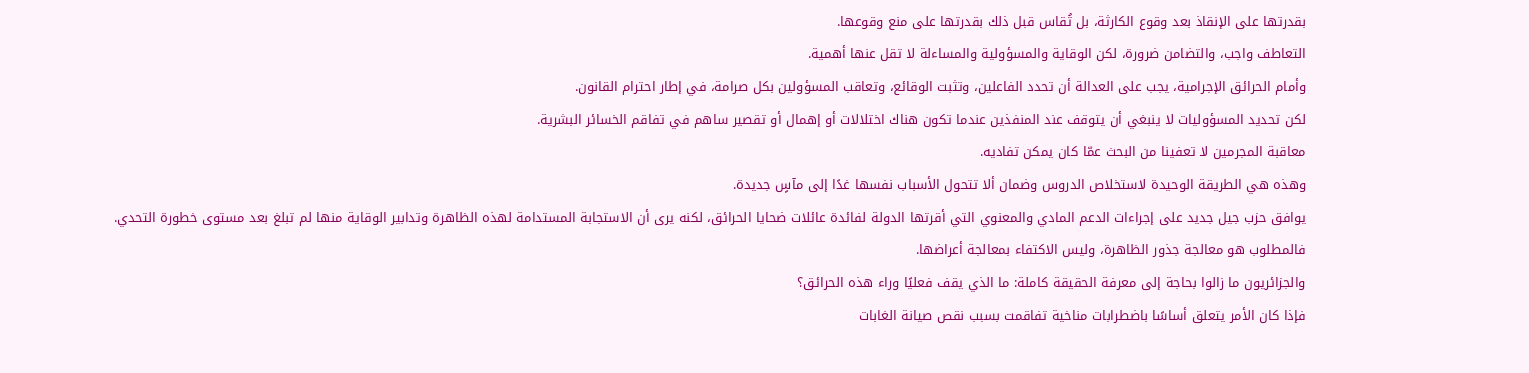بقدرتها على الإنقاذ بعد وقوع الكارثة، بل تُقاس قبل ذلك بقدرتها على منع وقوعها.
التعاطف واجب، والتضامن ضرورة، لكن الوقاية والمسؤولية والمساءلة لا تقل عنها أهمية.
وأمام الحرائق الإجرامية، يجب على العدالة أن تحدد الفاعلين، وتثبت الوقائع، وتعاقب المسؤولين بكل صرامة، في إطار احترام القانون.
لكن تحديد المسؤوليات لا ينبغي أن يتوقف عند المنفذين عندما تكون هناك اختلالات أو إهمال أو تقصير ساهم في تفاقم الخسائر البشرية.
معاقبة المجرمين لا تعفينا من البحث عمّا كان يمكن تفاديه.
وهذه هي الطريقة الوحيدة لاستخلاص الدروس وضمان ألا تتحول الأسباب نفسها غدًا إلى مآسٍ جديدة.
يوافق حزب جيل جديد على إجراءات الدعم المادي والمعنوي التي أقرتها الدولة لفائدة عائلات ضحايا الحرائق، لكنه يرى أن الاستجابة المستدامة لهذه الظاهرة وتدابير الوقاية منها لم تبلغ بعد مستوى خطورة التحدي.
فالمطلوب هو معالجة جذور الظاهرة، وليس الاكتفاء بمعالجة أعراضها.
والجزائريون ما زالوا بحاجة إلى معرفة الحقيقة كاملة: ما الذي يقف فعليًا وراء هذه الحرائق؟
فإذا كان الأمر يتعلق أساسًا باضطرابات مناخية تفاقمت بسبب نقص صيانة الغابات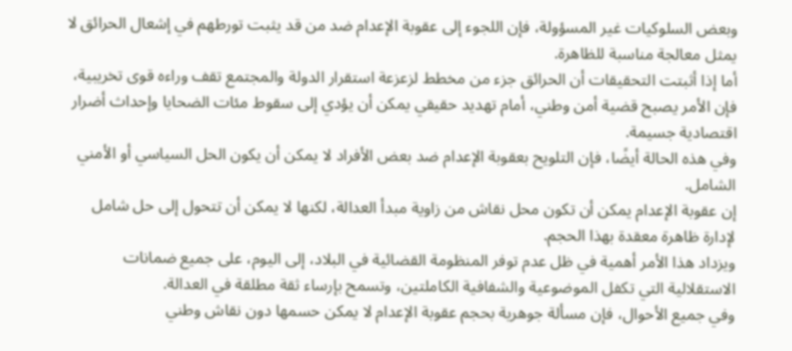وبعض السلوكيات غير المسؤولة، فإن اللجوء إلى عقوبة الإعدام ضد من قد يثبت تورطهم في إشعال الحرائق لا يمثل معالجة مناسبة للظاهرة.
أما إذا أثبتت التحقيقات أن الحرائق جزء من مخطط لزعزعة استقرار الدولة والمجتمع تقف وراءه قوى تخريبية، فإن الأمر يصبح قضية أمن وطني، أمام تهديد حقيقي يمكن أن يؤدي إلى سقوط مئات الضحايا وإحداث أضرار اقتصادية جسيمة.
وفي هذه الحالة أيضًا، فإن التلويح بعقوبة الإعدام ضد بعض الأفراد لا يمكن أن يكون الحل السياسي أو الأمني الشامل.
إن عقوبة الإعدام يمكن أن تكون محل نقاش من زاوية مبدأ العدالة، لكنها لا يمكن أن تتحول إلى حل شامل لإدارة ظاهرة معقدة بهذا الحجم.
ويزداد هذا الأمر أهمية في ظل عدم توفر المنظومة القضائية في البلاد، إلى اليوم، على جميع ضمانات الاستقلالية التي تكفل الموضوعية والشفافية الكاملتين، وتسمح بإرساء ثقة مطلقة في العدالة.
وفي جميع الأحوال، فإن مسألة جوهرية بحجم عقوبة الإعدام لا يمكن حسمها دون نقاش وطني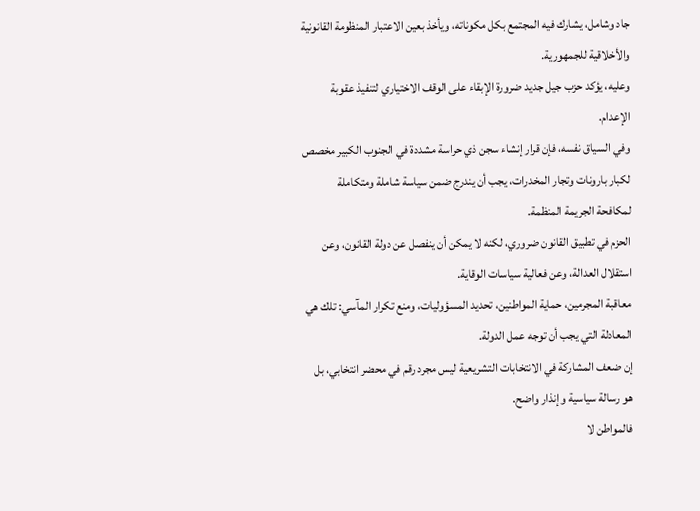جاد وشامل، يشارك فيه المجتمع بكل مكوناته، ويأخذ بعين الاعتبار المنظومة القانونية والأخلاقية للجمهورية.
وعليه، يؤكد حزب جيل جديد ضرورة الإبقاء على الوقف الاختياري لتنفيذ عقوبة الإعدام.
وفي السياق نفسه، فإن قرار إنشاء سجن ذي حراسة مشددة في الجنوب الكبير مخصص لكبار بارونات وتجار المخدرات، يجب أن يندرج ضمن سياسة شاملة ومتكاملة لمكافحة الجريمة المنظمة.
الحزم في تطبيق القانون ضروري، لكنه لا يمكن أن ينفصل عن دولة القانون، وعن استقلال العدالة، وعن فعالية سياسات الوقاية.
معاقبة المجرمين، حماية المواطنين، تحديد المسؤوليات، ومنع تكرار المآسي: تلك هي المعادلة التي يجب أن توجه عمل الدولة.
إن ضعف المشاركة في الانتخابات التشريعية ليس مجرد رقم في محضر انتخابي، بل هو رسالة سياسية وإنذار واضح.
فالمواطن لا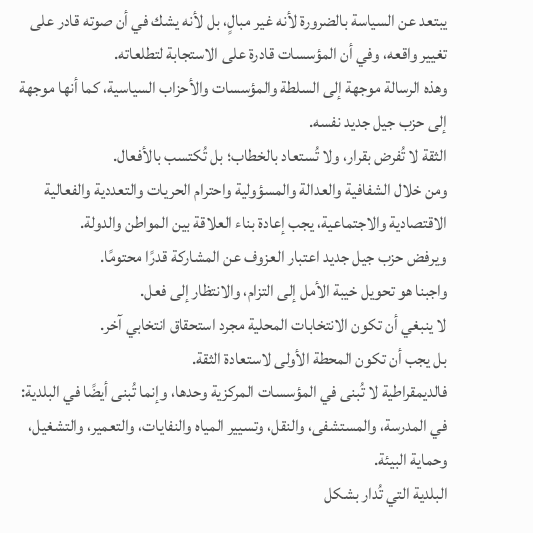يبتعد عن السياسة بالضرورة لأنه غير مبالٍ، بل لأنه يشك في أن صوته قادر على تغيير واقعه، وفي أن المؤسسات قادرة على الاستجابة لتطلعاته.
وهذه الرسالة موجهة إلى السلطة والمؤسسات والأحزاب السياسية، كما أنها موجهة إلى حزب جيل جديد نفسه.
الثقة لا تُفرض بقرار، ولا تُستعاد بالخطاب؛ بل تُكتسب بالأفعال.
ومن خلال الشفافية والعدالة والمسؤولية واحترام الحريات والتعددية والفعالية الاقتصادية والاجتماعية، يجب إعادة بناء العلاقة بين المواطن والدولة.
ويرفض حزب جيل جديد اعتبار العزوف عن المشاركة قدرًا محتومًا.
واجبنا هو تحويل خيبة الأمل إلى التزام، والانتظار إلى فعل.
لا ينبغي أن تكون الانتخابات المحلية مجرد استحقاق انتخابي آخر.
بل يجب أن تكون المحطة الأولى لاستعادة الثقة.
فالديمقراطية لا تُبنى في المؤسسات المركزية وحدها، وإنما تُبنى أيضًا في البلدية: في المدرسة، والمستشفى، والنقل، وتسيير المياه والنفايات، والتعمير، والتشغيل، وحماية البيئة.
البلدية التي تُدار بشكل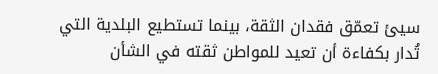سيئ تعمّق فقدان الثقة، بينما تستطيع البلدية التي تُدار بكفاءة أن تعيد للمواطن ثقته في الشأن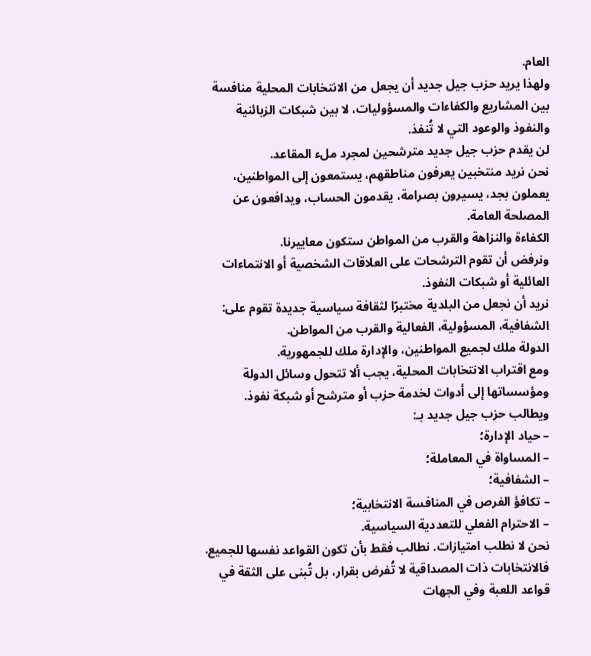العام.
ولهذا يريد حزب جيل جديد أن يجعل من الانتخابات المحلية منافسة بين المشاريع والكفاءات والمسؤوليات، لا بين شبكات الزبائنية والنفوذ والوعود التي لا تُنفذ.
لن يقدم حزب جيل جديد مترشحين لمجرد ملء المقاعد.
نحن نريد منتخبين يعرفون مناطقهم، يستمعون إلى المواطنين، يعملون بجد، يسيرون بصرامة، يقدمون الحساب، ويدافعون عن المصلحة العامة.
الكفاءة والنزاهة والقرب من المواطن ستكون معاييرنا.
ونرفض أن تقوم الترشحات على العلاقات الشخصية أو الانتماءات العائلية أو شبكات النفوذ.
نريد أن نجعل من البلدية مختبرًا لثقافة سياسية جديدة تقوم على:
الشفافية، المسؤولية، الفعالية والقرب من المواطن.
الدولة ملك لجميع المواطنين، والإدارة ملك للجمهورية.
ومع اقتراب الانتخابات المحلية، يجب ألا تتحول وسائل الدولة ومؤسساتها إلى أدوات لخدمة حزب أو مترشح أو شبكة نفوذ.
ويطالب حزب جيل جديد بـ:
– حياد الإدارة؛
– المساواة في المعاملة؛
– الشفافية؛
– تكافؤ الفرص في المنافسة الانتخابية؛
– الاحترام الفعلي للتعددية السياسية.
نحن لا نطلب امتيازات. نطالب فقط بأن تكون القواعد نفسها للجميع.
فالانتخابات ذات المصداقية لا تُفرض بقرار، بل تُبنى على الثقة في قواعد اللعبة وفي الجهات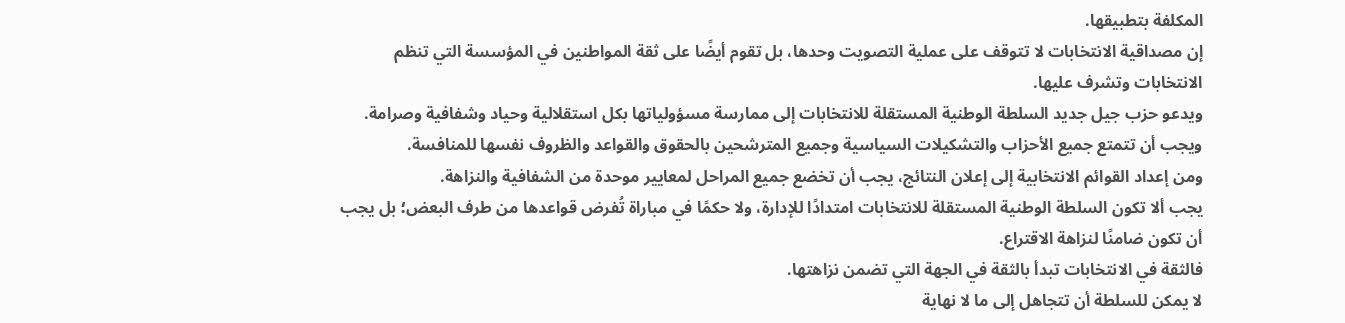المكلفة بتطبيقها.
إن مصداقية الانتخابات لا تتوقف على عملية التصويت وحدها، بل تقوم أيضًا على ثقة المواطنين في المؤسسة التي تنظم الانتخابات وتشرف عليها.
ويدعو حزب جيل جديد السلطة الوطنية المستقلة للانتخابات إلى ممارسة مسؤولياتها بكل استقلالية وحياد وشفافية وصرامة.
ويجب أن تتمتع جميع الأحزاب والتشكيلات السياسية وجميع المترشحين بالحقوق والقواعد والظروف نفسها للمنافسة.
ومن إعداد القوائم الانتخابية إلى إعلان النتائج، يجب أن تخضع جميع المراحل لمعايير موحدة من الشفافية والنزاهة.
يجب ألا تكون السلطة الوطنية المستقلة للانتخابات امتدادًا للإدارة، ولا حكمًا في مباراة تُفرض قواعدها من طرف البعض؛ بل يجب أن تكون ضامنًا لنزاهة الاقتراع.
فالثقة في الانتخابات تبدأ بالثقة في الجهة التي تضمن نزاهتها.
لا يمكن للسلطة أن تتجاهل إلى ما لا نهاية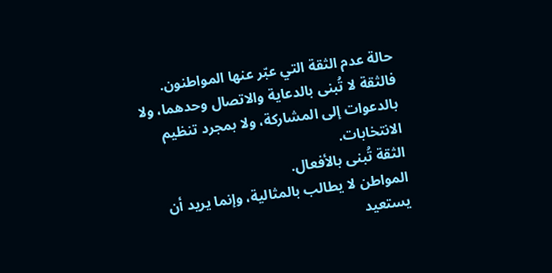حالة عدم الثقة التي عبّر عنها المواطنون.
فالثقة لا تُبنى بالدعاية والاتصال وحدهما، ولا بالدعوات إلى المشاركة، ولا بمجرد تنظيم الانتخابات.
الثقة تُبنى بالأفعال.
المواطن لا يطالب بالمثالية، وإنما يريد أن يستعيد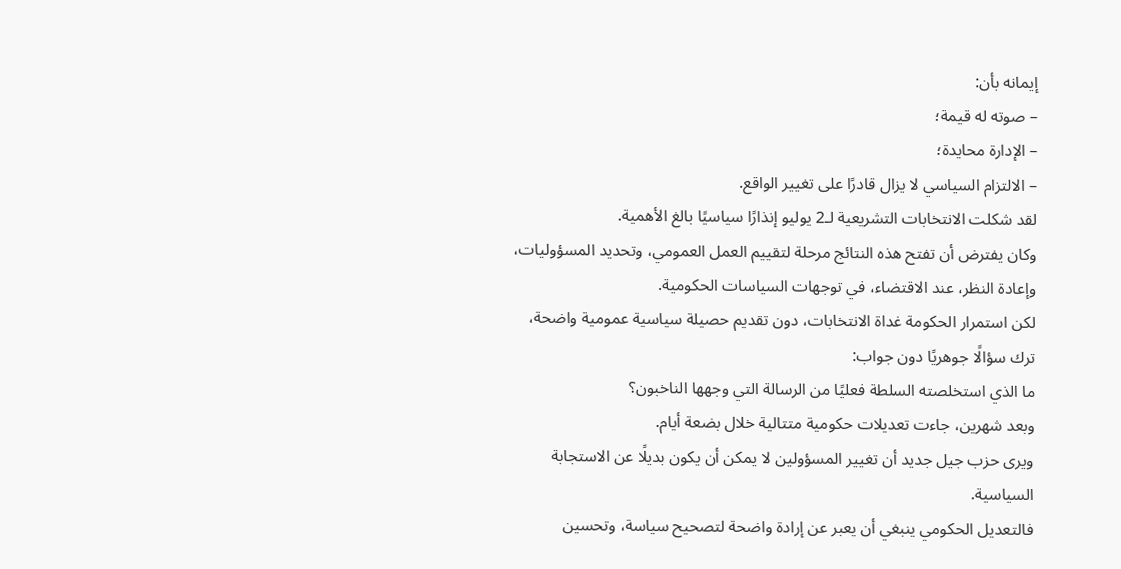إيمانه بأن:
– صوته له قيمة؛
– الإدارة محايدة؛
– الالتزام السياسي لا يزال قادرًا على تغيير الواقع.
لقد شكلت الانتخابات التشريعية لـ2 يوليو إنذارًا سياسيًا بالغ الأهمية.
وكان يفترض أن تفتح هذه النتائج مرحلة لتقييم العمل العمومي، وتحديد المسؤوليات، وإعادة النظر، عند الاقتضاء، في توجهات السياسات الحكومية.
لكن استمرار الحكومة غداة الانتخابات، دون تقديم حصيلة سياسية عمومية واضحة، ترك سؤالًا جوهريًا دون جواب:
ما الذي استخلصته السلطة فعليًا من الرسالة التي وجهها الناخبون؟
وبعد شهرين، جاءت تعديلات حكومية متتالية خلال بضعة أيام.
ويرى حزب جيل جديد أن تغيير المسؤولين لا يمكن أن يكون بديلًا عن الاستجابة السياسية.
فالتعديل الحكومي ينبغي أن يعبر عن إرادة واضحة لتصحيح سياسة، وتحسين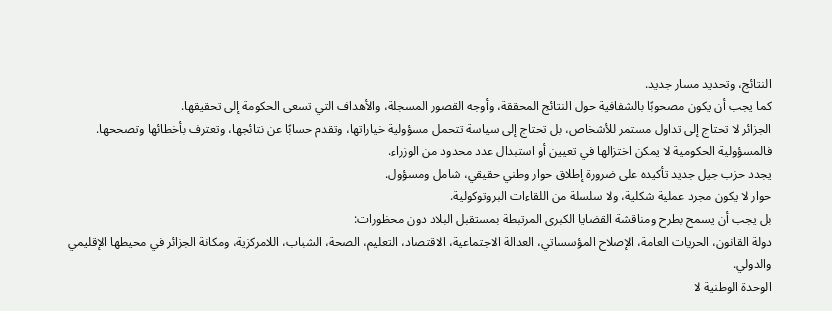النتائج، وتحديد مسار جديد.
كما يجب أن يكون مصحوبًا بالشفافية حول النتائج المحققة، وأوجه القصور المسجلة، والأهداف التي تسعى الحكومة إلى تحقيقها.
الجزائر لا تحتاج إلى تداول مستمر للأشخاص، بل تحتاج إلى سياسة تتحمل مسؤولية خياراتها، وتقدم حسابًا عن نتائجها، وتعترف بأخطائها وتصححها.
فالمسؤولية الحكومية لا يمكن اختزالها في تعيين أو استبدال عدد محدود من الوزراء.
يجدد حزب جيل جديد تأكيده على ضرورة إطلاق حوار وطني حقيقي، شامل ومسؤول.
حوار لا يكون مجرد عملية شكلية، ولا سلسلة من اللقاءات البروتوكولية.
بل يجب أن يسمح بطرح ومناقشة القضايا الكبرى المرتبطة بمستقبل البلاد دون محظورات:
دولة القانون، الحريات العامة، الإصلاح المؤسساتي، العدالة الاجتماعية، الاقتصاد، التعليم، الصحة، الشباب، اللامركزية، ومكانة الجزائر في محيطها الإقليمي والدولي.
الوحدة الوطنية لا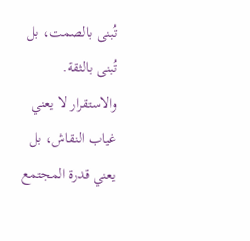تُبنى بالصمت، بل تُبنى بالثقة.
والاستقرار لا يعني غياب النقاش، بل يعني قدرة المجتمع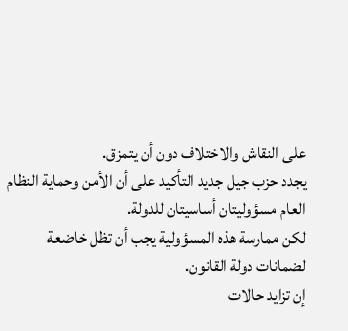على النقاش والاختلاف دون أن يتمزق.
يجدد حزب جيل جديد التأكيد على أن الأمن وحماية النظام العام مسؤوليتان أساسيتان للدولة.
لكن ممارسة هذه المسؤولية يجب أن تظل خاضعة لضمانات دولة القانون.
إن تزايد حالات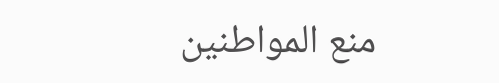منع المواطنين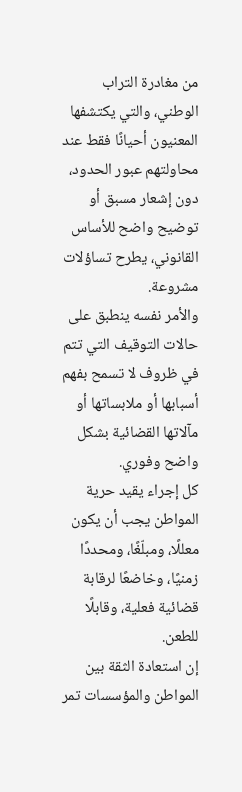من مغادرة التراب الوطني، والتي يكتشفها المعنيون أحيانًا فقط عند محاولتهم عبور الحدود، دون إشعار مسبق أو توضيح واضح للأساس القانوني، يطرح تساؤلات مشروعة.
والأمر نفسه ينطبق على حالات التوقيف التي تتم في ظروف لا تسمح بفهم أسبابها أو ملابساتها أو مآلاتها القضائية بشكل واضح وفوري.
كل إجراء يقيد حرية المواطن يجب أن يكون معللًا، ومبلّغًا، ومحددًا زمنيًا، وخاضعًا لرقابة قضائية فعلية، وقابلًا للطعن.
إن استعادة الثقة بين المواطن والمؤسسات تمر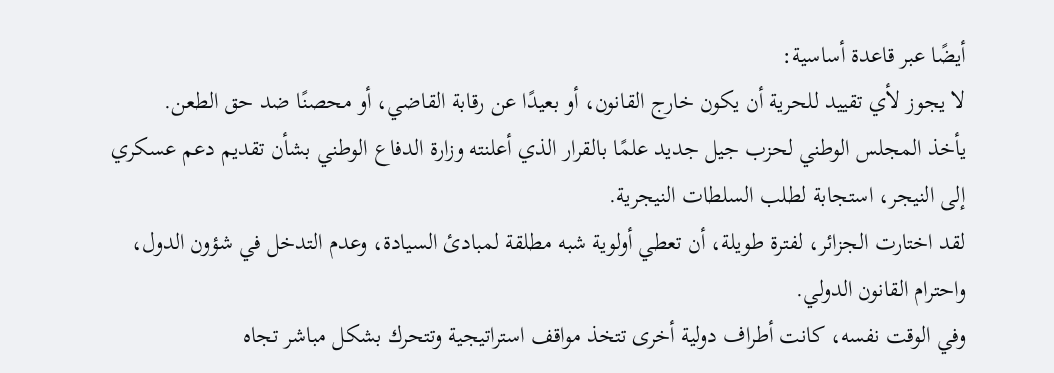أيضًا عبر قاعدة أساسية:
لا يجوز لأي تقييد للحرية أن يكون خارج القانون، أو بعيدًا عن رقابة القاضي، أو محصنًا ضد حق الطعن.
يأخذ المجلس الوطني لحزب جيل جديد علمًا بالقرار الذي أعلنته وزارة الدفاع الوطني بشأن تقديم دعم عسكري إلى النيجر، استجابة لطلب السلطات النيجرية.
لقد اختارت الجزائر، لفترة طويلة، أن تعطي أولوية شبه مطلقة لمبادئ السيادة، وعدم التدخل في شؤون الدول، واحترام القانون الدولي.
وفي الوقت نفسه، كانت أطراف دولية أخرى تتخذ مواقف استراتيجية وتتحرك بشكل مباشر تجاه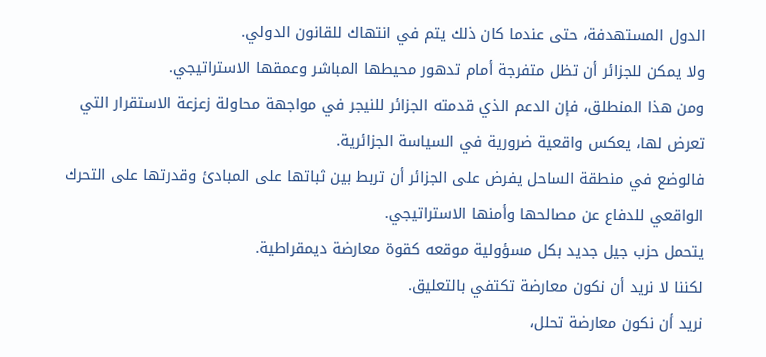الدول المستهدفة، حتى عندما كان ذلك يتم في انتهاك للقانون الدولي.
ولا يمكن للجزائر أن تظل متفرجة أمام تدهور محيطها المباشر وعمقها الاستراتيجي.
ومن هذا المنطلق، فإن الدعم الذي قدمته الجزائر للنيجر في مواجهة محاولة زعزعة الاستقرار التي تعرض لها، يعكس واقعية ضرورية في السياسة الجزائرية.
فالوضع في منطقة الساحل يفرض على الجزائر أن تربط بين ثباتها على المبادئ وقدرتها على التحرك الواقعي للدفاع عن مصالحها وأمنها الاستراتيجي.
يتحمل حزب جيل جديد بكل مسؤولية موقعه كقوة معارضة ديمقراطية.
لكننا لا نريد أن نكون معارضة تكتفي بالتعليق.
نريد أن نكون معارضة تحلل،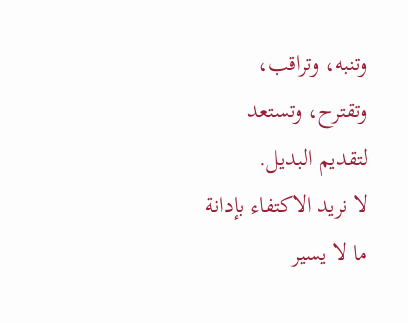وتنبه، وتراقب، وتقترح، وتستعد لتقديم البديل.
لا نريد الاكتفاء بإدانة ما لا يسير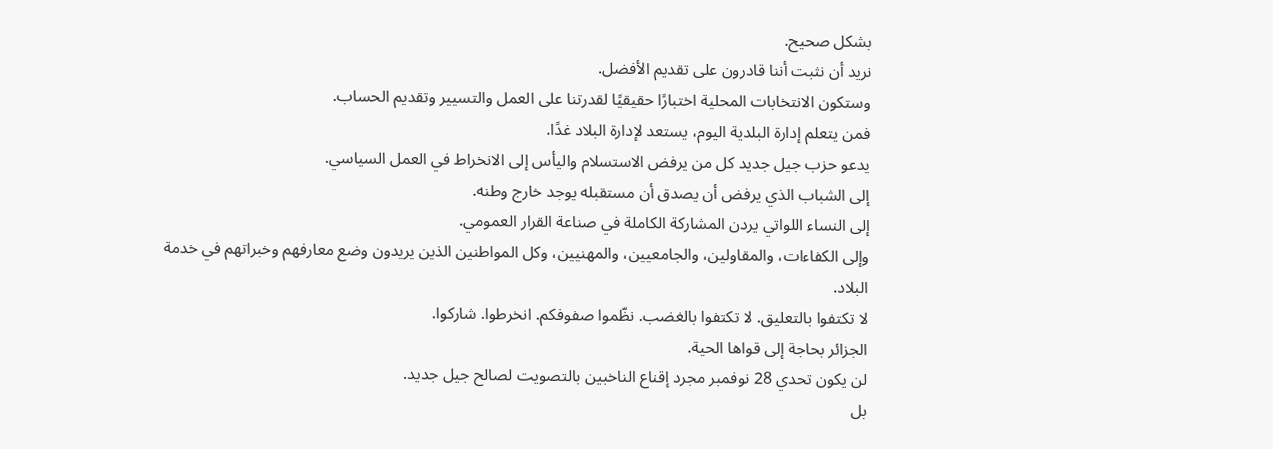بشكل صحيح.
نريد أن نثبت أننا قادرون على تقديم الأفضل.
وستكون الانتخابات المحلية اختبارًا حقيقيًا لقدرتنا على العمل والتسيير وتقديم الحساب.
فمن يتعلم إدارة البلدية اليوم، يستعد لإدارة البلاد غدًا.
يدعو حزب جيل جديد كل من يرفض الاستسلام واليأس إلى الانخراط في العمل السياسي.
إلى الشباب الذي يرفض أن يصدق أن مستقبله يوجد خارج وطنه.
إلى النساء اللواتي يردن المشاركة الكاملة في صناعة القرار العمومي.
وإلى الكفاءات، والمقاولين، والجامعيين، والمهنيين، وكل المواطنين الذين يريدون وضع معارفهم وخبراتهم في خدمة البلاد.
لا تكتفوا بالتعليق. لا تكتفوا بالغضب. نظّموا صفوفكم. انخرطوا. شاركوا.
الجزائر بحاجة إلى قواها الحية.
لن يكون تحدي 28 نوفمبر مجرد إقناع الناخبين بالتصويت لصالح جيل جديد.
بل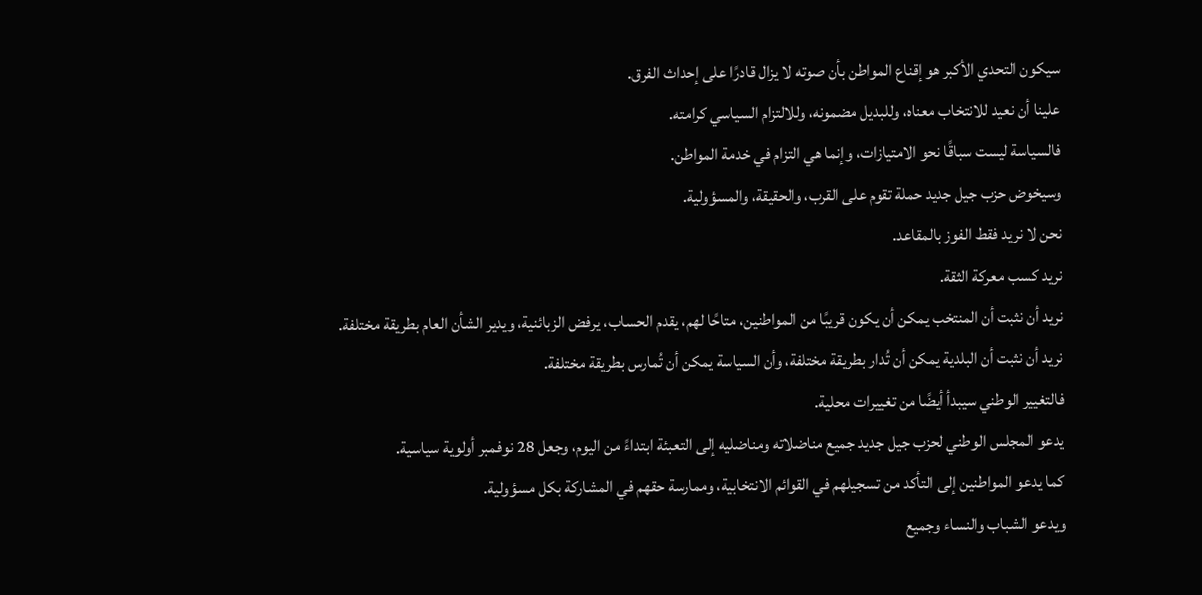سيكون التحدي الأكبر هو إقناع المواطن بأن صوته لا يزال قادرًا على إحداث الفرق.
علينا أن نعيد للانتخاب معناه، وللبديل مضمونه، وللالتزام السياسي كرامته.
فالسياسة ليست سباقًا نحو الامتيازات، وإنما هي التزام في خدمة المواطن.
وسيخوض حزب جيل جديد حملة تقوم على القرب، والحقيقة، والمسؤولية.
نحن لا نريد فقط الفوز بالمقاعد.
نريد كسب معركة الثقة.
نريد أن نثبت أن المنتخب يمكن أن يكون قريبًا من المواطنين، متاحًا لهم، يقدم الحساب، يرفض الزبائنية، ويدير الشأن العام بطريقة مختلفة.
نريد أن نثبت أن البلدية يمكن أن تُدار بطريقة مختلفة، وأن السياسة يمكن أن تُمارس بطريقة مختلفة.
فالتغيير الوطني سيبدأ أيضًا من تغييرات محلية.
يدعو المجلس الوطني لحزب جيل جديد جميع مناضلاته ومناضليه إلى التعبئة ابتداءً من اليوم، وجعل 28 نوفمبر أولوية سياسية.
كما يدعو المواطنين إلى التأكد من تسجيلهم في القوائم الانتخابية، وممارسة حقهم في المشاركة بكل مسؤولية.
ويدعو الشباب والنساء وجميع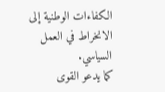الكفاءات الوطنية إلى الانخراط في العمل السياسي.
كما يدعو القوى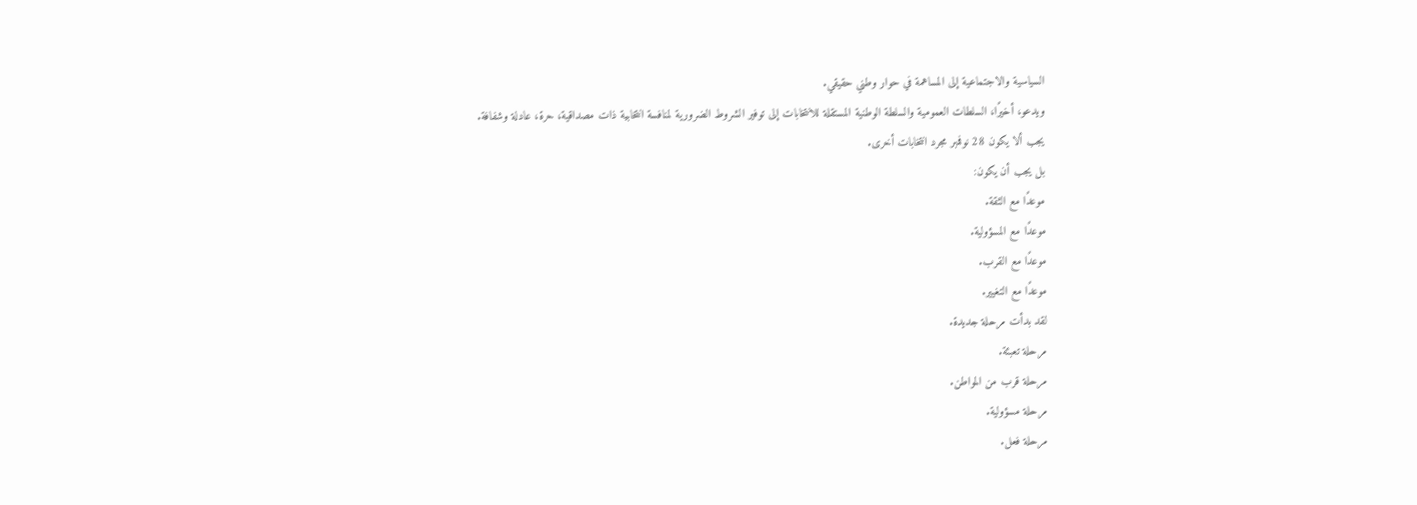السياسية والاجتماعية إلى المساهمة في حوار وطني حقيقي.
ويدعو، أخيرًا، السلطات العمومية والسلطة الوطنية المستقلة للانتخابات إلى توفير الشروط الضرورية لمنافسة انتخابية ذات مصداقية، حرة، عادلة وشفافة.
يجب ألا يكون 28 نوفمبر مجرد انتخابات أخرى.
بل يجب أن يكون:
موعدًا مع الثقة.
موعدًا مع المسؤولية.
موعدًا مع القرب.
موعدًا مع التغيير.
لقد بدأت مرحلة جديدة.
مرحلة تعبئة.
مرحلة قرب من المواطن.
مرحلة مسؤولية.
مرحلة فعل.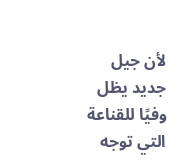لأن جيل جديد يظل وفيًا للقناعة التي توجه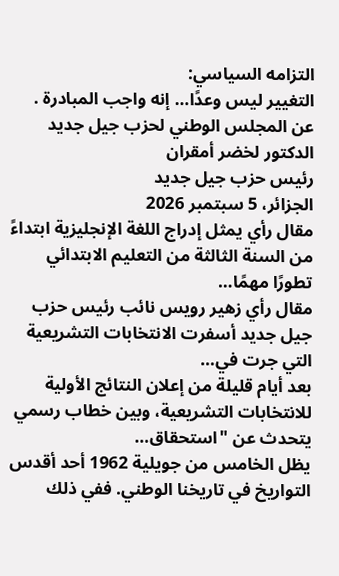التزامه السياسي:
التغيير ليس وعدًا… إنه واجب المبادرة .
عن المجلس الوطني لحزب جيل جديد
الدكتور لخضر أمقران
رئيس حزب جيل جديد
الجزائر، 5 سبتمبر 2026
مقال رأي يمثل إدراج اللغة الإنجليزية ابتداءً من السنة الثالثة من التعليم الابتدائي تطورًا مهمًا…
مقال رأي زهير رويس نائب رئيس حزب جيل جديد أسفرت الانتخابات التشريعية التي جرت في…
بعد أيام قليلة من إعلان النتائج الأولية للانتخابات التشريعية، وبين خطاب رسمي يتحدث عن "استحقاق…
يظل الخامس من جويلية 1962 أحد أقدس التواريخ في تاريخنا الوطني. ففي ذلك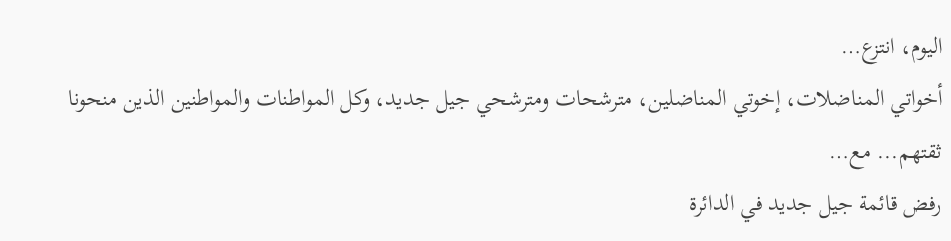اليوم، انتزع…
أخواتي المناضلات، إخوتي المناضلين، مترشحات ومترشحي جيل جديد، وكل المواطنات والمواطنين الذين منحونا ثقتهم... مع…
رفض قائمة جيل جديد في الدائرة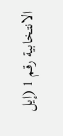الانتخابية رقم 1 (إيل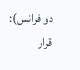دو فرانس): قرار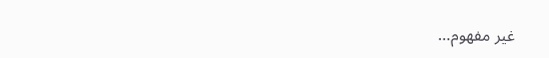غير مفهوم…